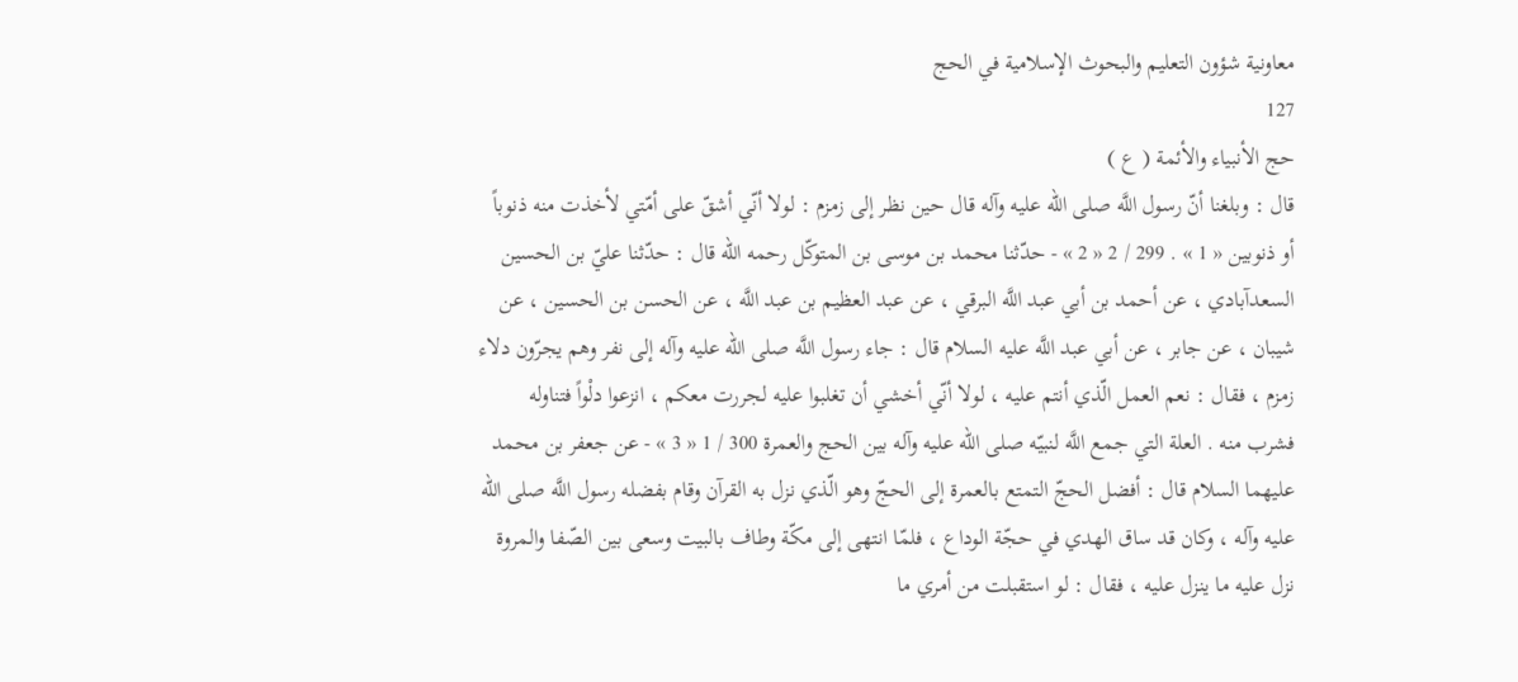معاونية شؤون التعليم والبحوث الإسلامية في الحج
127
حج الأنبياء والأئمة ( ع )
قال : وبلغنا أنّ رسول اللَّه صلى الله عليه وآله قال حين نظر إلى زمزم : لولا أنّي أشقّ على أمّتي لأخذت منه ذنوباً أو ذنوبين « 1 » . 299 / 2 « 2 » - حدّثنا محمد بن موسى بن المتوكّل رحمه الله قال : حدّثنا عليّ بن الحسين السعدآبادي ، عن أحمد بن أبي عبد اللَّه البرقي ، عن عبد العظيم بن عبد اللَّه ، عن الحسن بن الحسين ، عن شيبان ، عن جابر ، عن أبي عبد اللَّه عليه السلام قال : جاء رسول اللَّه صلى الله عليه وآله إلى نفر وهم يجرّون دلاء زمزم ، فقال : نعم العمل الّذي أنتم عليه ، لولا أنّي أخشي أن تغلبوا عليه لجررت معكم ، انزعوا دلْواً فتناوله فشرب منه . العلة التي جمع اللَّه لنبيّه صلى الله عليه وآله بين الحج والعمرة 300 / 1 « 3 » - عن جعفر بن محمد عليهما السلام قال : أفضل الحجّ التمتع بالعمرة إلى الحجّ وهو الّذي نزل به القرآن وقام بفضله رسول اللَّه صلى الله عليه وآله ، وكان قد ساق الهدي في حجّة الوداع ، فلمّا انتهى إلى مكّة وطاف بالبيت وسعى بين الصّفا والمروة نزل عليه ما ينزل عليه ، فقال : لو استقبلت من أمري ما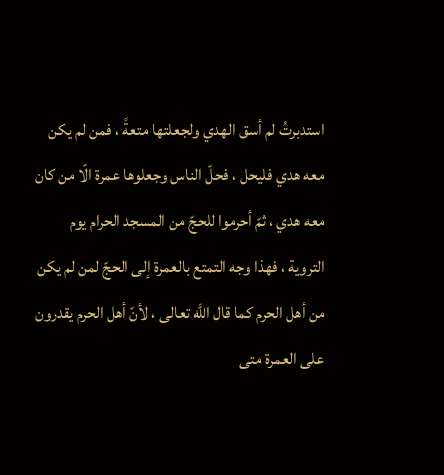استدبرتُ لم أسق الهدي ولجعلتها متعةً ، فمن لم يكن معه هدي فليحل ، فحلّ الناس وجعلوها عمرة الّا من كان معه هدي ، ثمّ أحرموا للحجّ من المسجد الحرام يوم التروية ، فهذا وجه التمتع بالعمرة إلى الحجّ لمن لم يكن من أهل الحرم كما قال اللَّه تعالى ، لأنّ أهل الحرم يقدرون على العمرة متى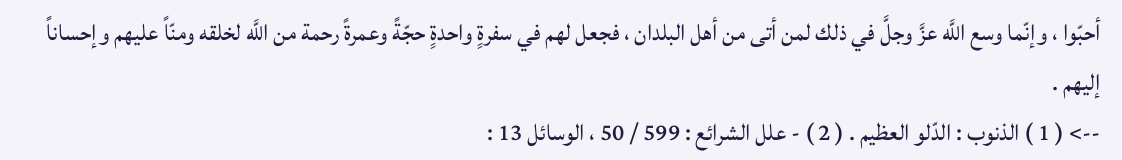أحبّوا ، وإنّما وسع اللَّه عزَّ وجلَّ في ذلك لمن أتى من أهل البلدان ، فجعل لهم في سفرةٍ واحدةٍ حجّةً وعمرةً رحمة من اللَّه لخلقه ومنّاً عليهم وإحساناً إليهم .
--> ( 1 ) الذنوب : الدّلو العظيم . ( 2 ) - علل الشرائع : 599 / 50 ، الوسائل 13 :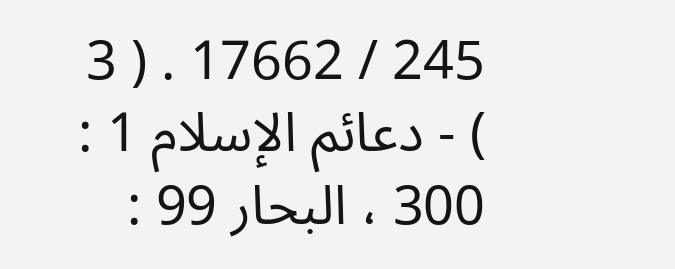245 / 17662 . ( 3 ) - دعائم الإسلام 1 : 300 ، البحار 99 :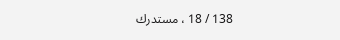138 / 18 ، مستدرك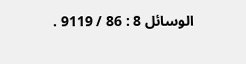الوسائل 8 : 86 / 9119 .